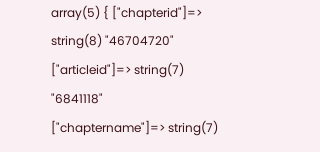array(5) { ["chapterid"]=> string(8) "46704720" ["articleid"]=> string(7) "6841118" ["chaptername"]=> string(7)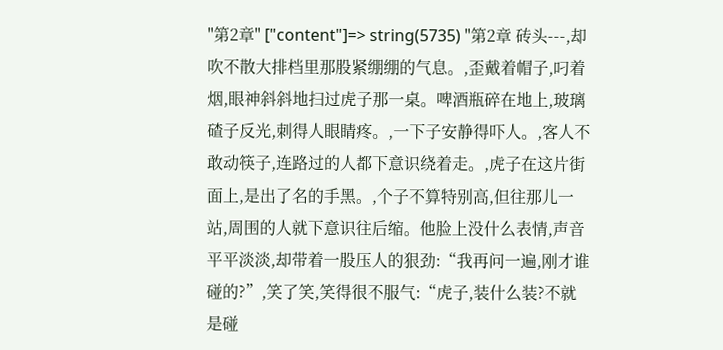"第2章" ["content"]=> string(5735) "第2章 砖头---,却吹不散大排档里那股紧绷绷的气息。,歪戴着帽子,叼着烟,眼神斜斜地扫过虎子那一桌。啤酒瓶碎在地上,玻璃碴子反光,刺得人眼睛疼。,一下子安静得吓人。,客人不敢动筷子,连路过的人都下意识绕着走。,虎子在这片街面上,是出了名的手黑。,个子不算特别高,但往那儿一站,周围的人就下意识往后缩。他脸上没什么表情,声音平平淡淡,却带着一股压人的狠劲:“我再问一遍,刚才谁碰的?”,笑了笑,笑得很不服气:“虎子,装什么装?不就是碰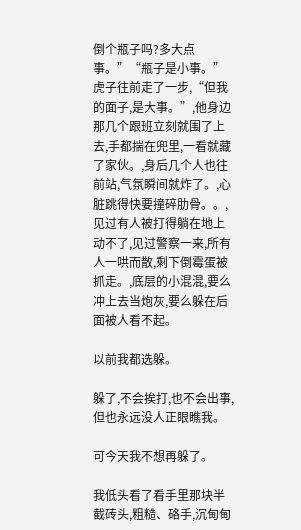倒个瓶子吗?多大点事。”“瓶子是小事。”虎子往前走了一步,“但我的面子,是大事。”,他身边那几个跟班立刻就围了上去,手都揣在兜里,一看就藏了家伙。,身后几个人也往前站,气氛瞬间就炸了。,心脏跳得快要撞碎肋骨。。,见过有人被打得躺在地上动不了,见过警察一来,所有人一哄而散,剩下倒霉蛋被抓走。,底层的小混混,要么冲上去当炮灰,要么躲在后面被人看不起。

以前我都选躲。

躲了,不会挨打,也不会出事,但也永远没人正眼瞧我。

可今天我不想再躲了。

我低头看了看手里那块半截砖头,粗糙、硌手,沉甸甸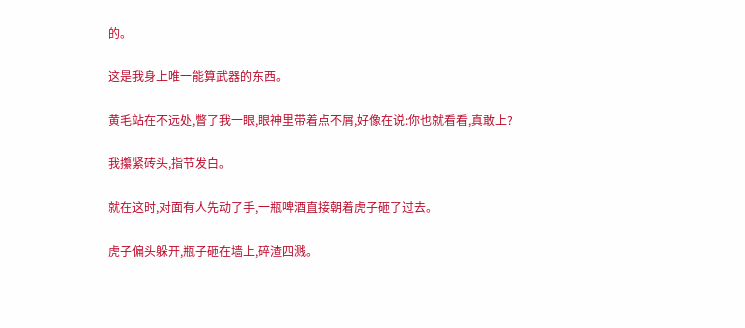的。

这是我身上唯一能算武器的东西。

黄毛站在不远处,瞥了我一眼,眼神里带着点不屑,好像在说:你也就看看,真敢上?

我攥紧砖头,指节发白。

就在这时,对面有人先动了手,一瓶啤酒直接朝着虎子砸了过去。

虎子偏头躲开,瓶子砸在墙上,碎渣四溅。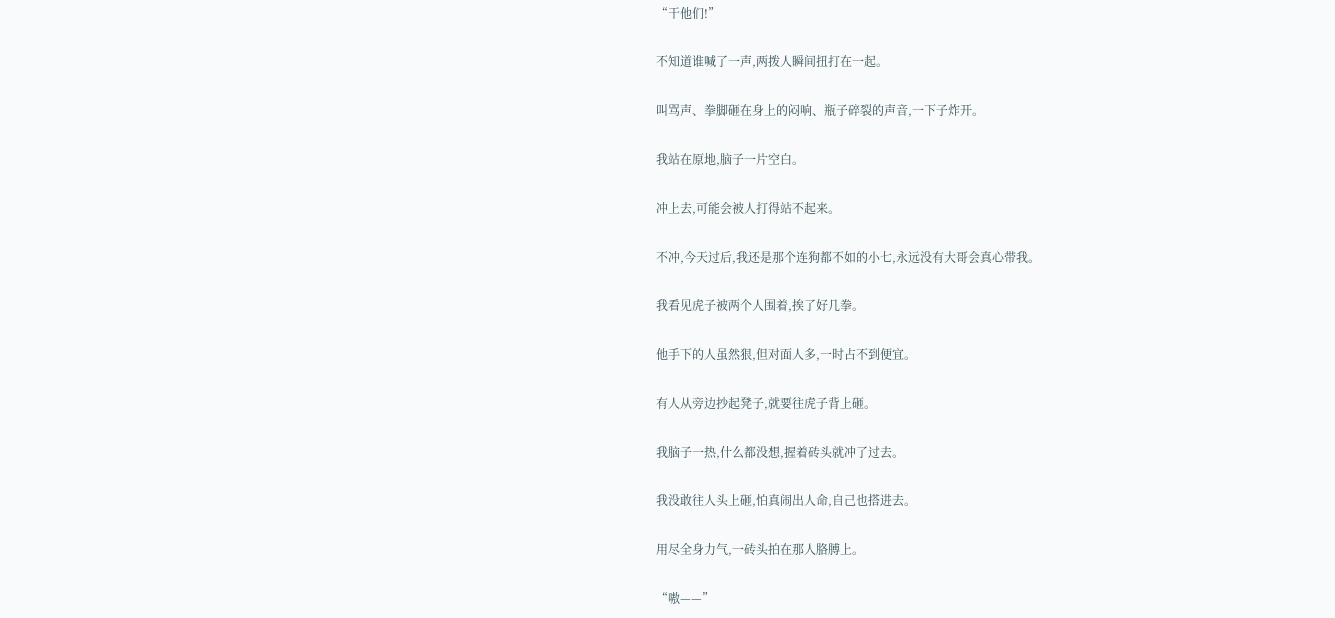“干他们!”

不知道谁喊了一声,两拨人瞬间扭打在一起。

叫骂声、拳脚砸在身上的闷响、瓶子碎裂的声音,一下子炸开。

我站在原地,脑子一片空白。

冲上去,可能会被人打得站不起来。

不冲,今天过后,我还是那个连狗都不如的小七,永远没有大哥会真心带我。

我看见虎子被两个人围着,挨了好几拳。

他手下的人虽然狠,但对面人多,一时占不到便宜。

有人从旁边抄起凳子,就要往虎子背上砸。

我脑子一热,什么都没想,握着砖头就冲了过去。

我没敢往人头上砸,怕真闹出人命,自己也搭进去。

用尽全身力气,一砖头拍在那人胳膊上。

“嗷——”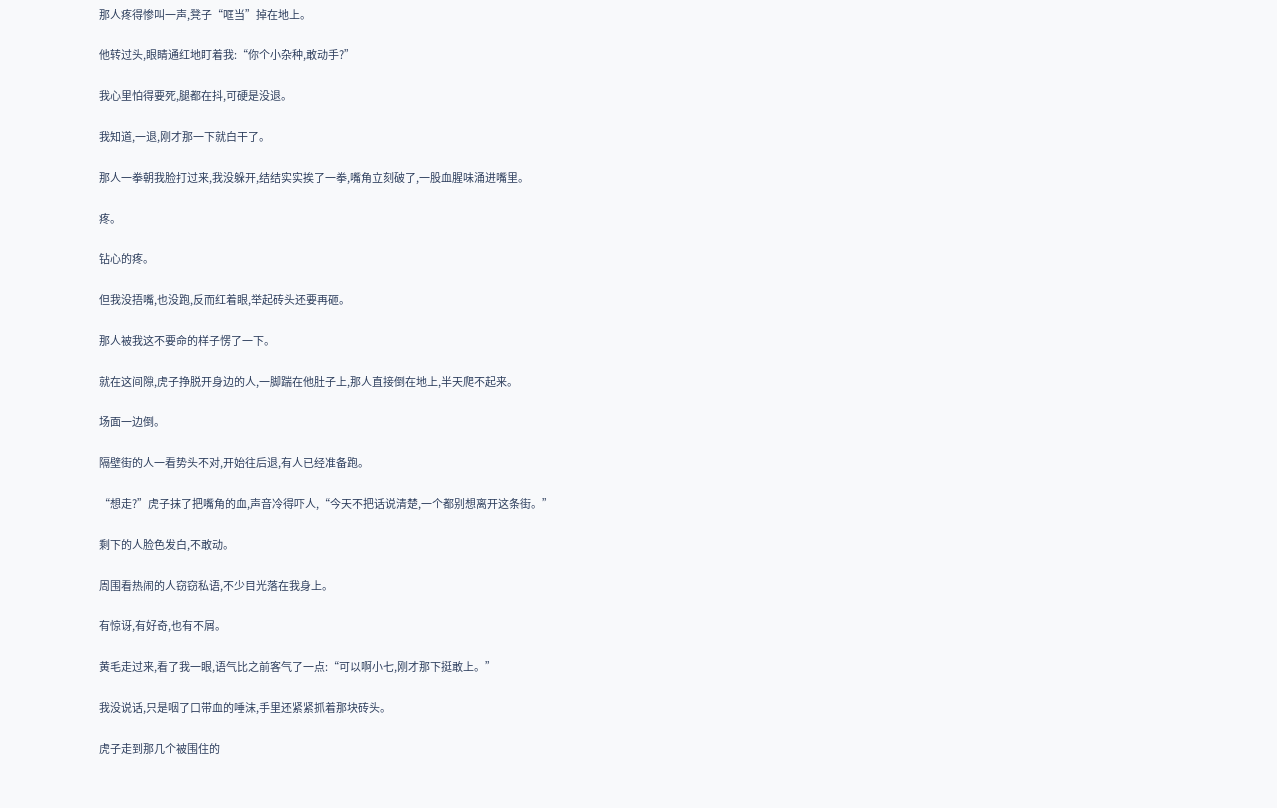那人疼得惨叫一声,凳子“哐当”掉在地上。

他转过头,眼睛通红地盯着我:“你个小杂种,敢动手?”

我心里怕得要死,腿都在抖,可硬是没退。

我知道,一退,刚才那一下就白干了。

那人一拳朝我脸打过来,我没躲开,结结实实挨了一拳,嘴角立刻破了,一股血腥味涌进嘴里。

疼。

钻心的疼。

但我没捂嘴,也没跑,反而红着眼,举起砖头还要再砸。

那人被我这不要命的样子愣了一下。

就在这间隙,虎子挣脱开身边的人,一脚踹在他肚子上,那人直接倒在地上,半天爬不起来。

场面一边倒。

隔壁街的人一看势头不对,开始往后退,有人已经准备跑。

“想走?”虎子抹了把嘴角的血,声音冷得吓人,“今天不把话说清楚,一个都别想离开这条街。”

剩下的人脸色发白,不敢动。

周围看热闹的人窃窃私语,不少目光落在我身上。

有惊讶,有好奇,也有不屑。

黄毛走过来,看了我一眼,语气比之前客气了一点:“可以啊小七,刚才那下挺敢上。”

我没说话,只是咽了口带血的唾沫,手里还紧紧抓着那块砖头。

虎子走到那几个被围住的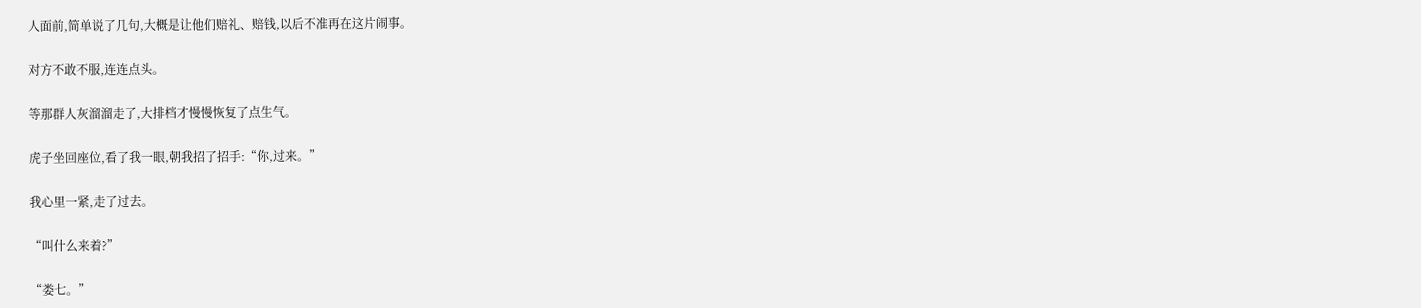人面前,简单说了几句,大概是让他们赔礼、赔钱,以后不准再在这片闹事。

对方不敢不服,连连点头。

等那群人灰溜溜走了,大排档才慢慢恢复了点生气。

虎子坐回座位,看了我一眼,朝我招了招手:“你,过来。”

我心里一紧,走了过去。

“叫什么来着?”

“娄七。”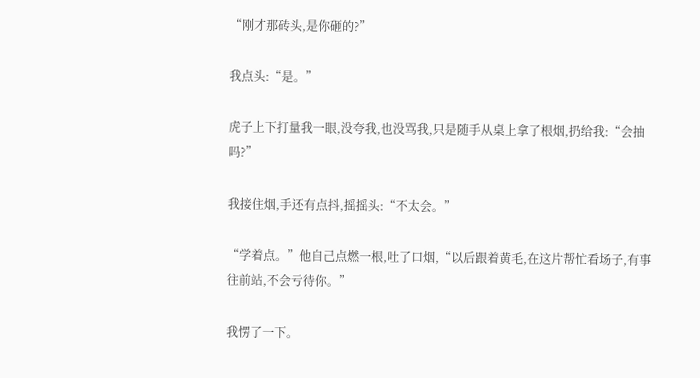“刚才那砖头,是你砸的?”

我点头:“是。”

虎子上下打量我一眼,没夸我,也没骂我,只是随手从桌上拿了根烟,扔给我:“会抽吗?”

我接住烟,手还有点抖,摇摇头:“不太会。”

“学着点。”他自己点燃一根,吐了口烟,“以后跟着黄毛,在这片帮忙看场子,有事往前站,不会亏待你。”

我愣了一下。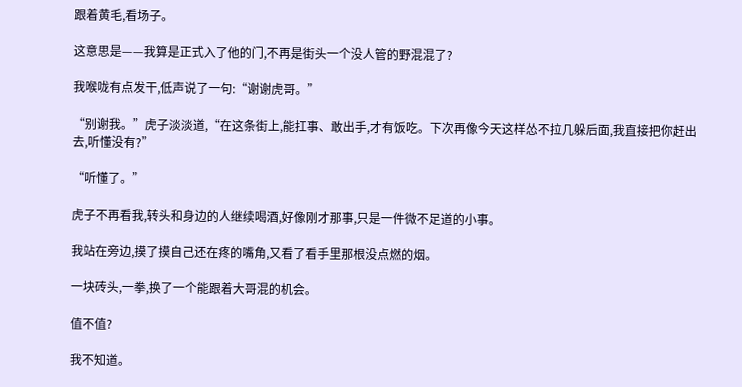跟着黄毛,看场子。

这意思是——我算是正式入了他的门,不再是街头一个没人管的野混混了?

我喉咙有点发干,低声说了一句:“谢谢虎哥。”

“别谢我。”虎子淡淡道,“在这条街上,能扛事、敢出手,才有饭吃。下次再像今天这样怂不拉几躲后面,我直接把你赶出去,听懂没有?”

“听懂了。”

虎子不再看我,转头和身边的人继续喝酒,好像刚才那事,只是一件微不足道的小事。

我站在旁边,摸了摸自己还在疼的嘴角,又看了看手里那根没点燃的烟。

一块砖头,一拳,换了一个能跟着大哥混的机会。

值不值?

我不知道。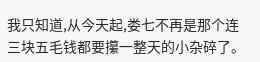我只知道,从今天起,娄七不再是那个连三块五毛钱都要攥一整天的小杂碎了。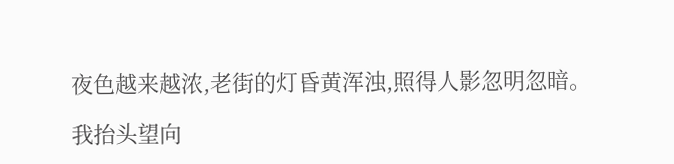夜色越来越浓,老街的灯昏黄浑浊,照得人影忽明忽暗。

我抬头望向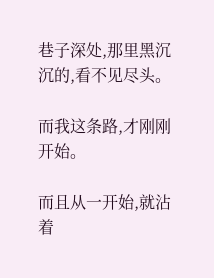巷子深处,那里黑沉沉的,看不见尽头。

而我这条路,才刚刚开始。

而且从一开始,就沾着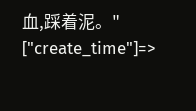血,踩着泥。" ["create_time"]=>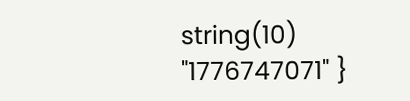string(10) "1776747071" }